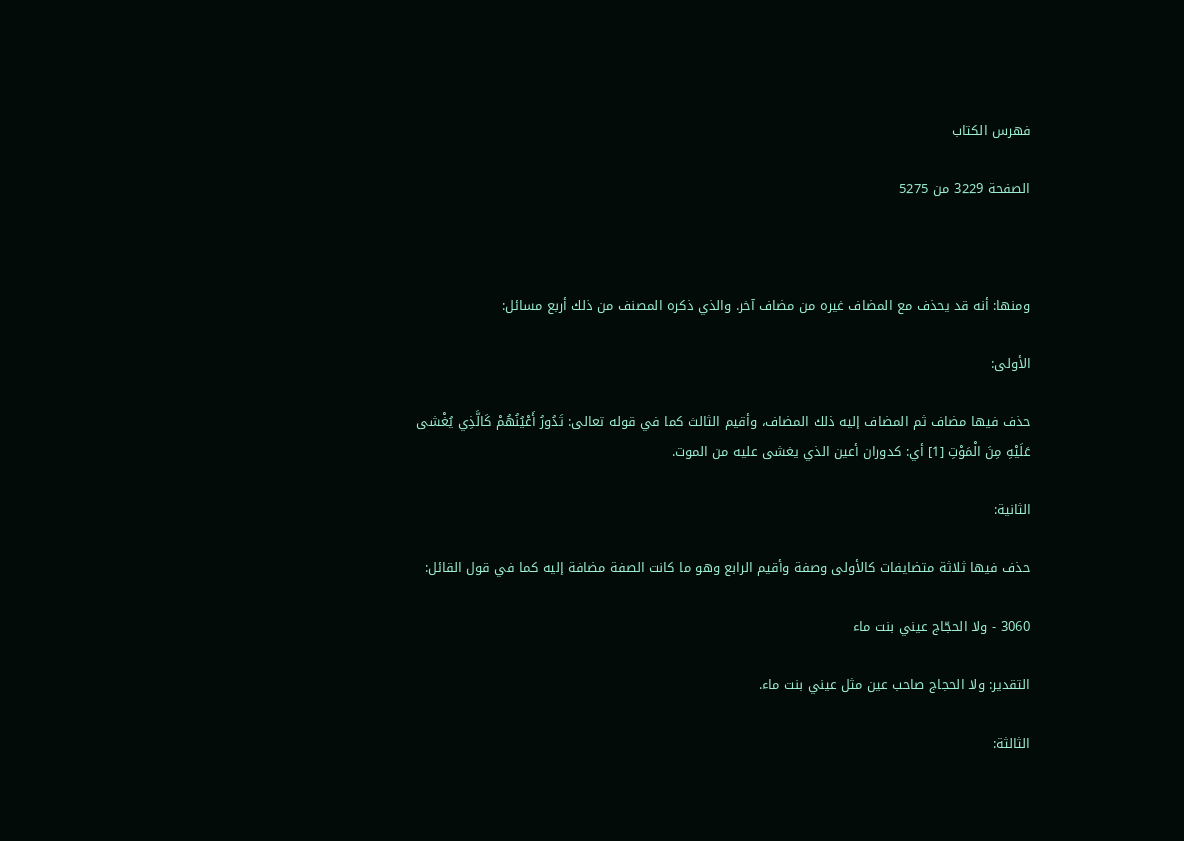فهرس الكتاب

الصفحة 3229 من 5275



ومنها: أنه قد يحذف مع المضاف غيره من مضاف آخر. والذي ذكره المصنف من ذلك أربع مسائل:

الأولى:

حذف فيها مضاف ثم المضاف إليه ذلك المضاف، وأقيم الثالث كما في قوله تعالى: تَدُورُ أَعْيُنُهُمْ كَالَّذِي يُغْشى عَلَيْهِ مِنَ الْمَوْتِ [1] أي: كدوران أعين الذي يغشى عليه من الموت.

الثانية:

حذف فيها ثلاثة متضايفات كالأولى وصفة وأقيم الرابع وهو ما كانت الصفة مضافة إليه كما في قول القائل:

3060 - ولا الحجّاج عيني بنت ماء

التقدير: ولا الحجاج صاحب عين مثل عيني بنت ماء.

الثالثة: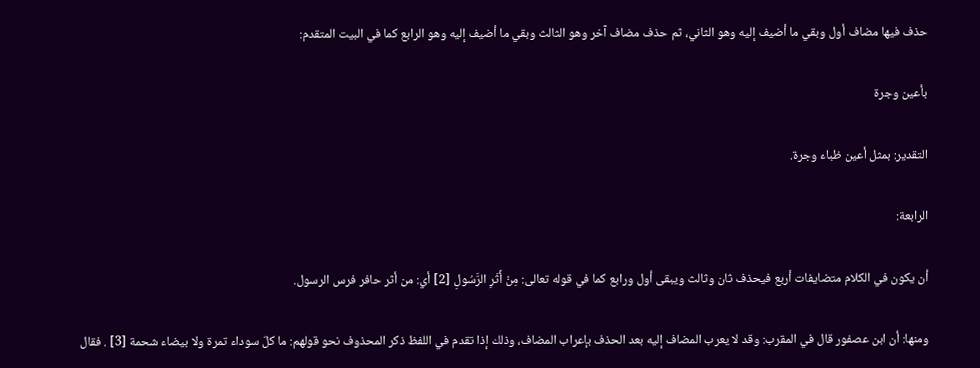حذف فيها مضاف أول وبقي ما أضيف إليه وهو الثاني، ثم حذف مضاف آخر وهو الثالث وبقي ما أضيف إليه وهو الرابع كما في البيت المتقدم:

بأعين وجرة

التقدير: بمثل أعين ظباء وجرة.

الرابعة:

أن يكون في الكلام متضايفات أربع فيحذف ثان وثالث ويبقى أول ورابع كما في قوله تعالى: مِنْ أَثَرِ الرَّسُولِ [2] أي: من أثر حافر فرس الرسول.

ومنها: أن ابن عصفور قال في المقرب: وقد لا يعرب المضاف إليه بعد الحذف بإعراب المضاف، وذلك إذا تقدم في اللفظ ذكر المحذوف نحو قولهم: ما كلّ سوداء تمرة ولا بيضاء شحمة [3] . فقال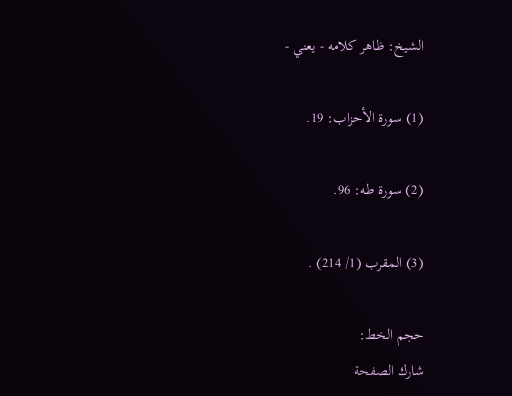الشيخ: ظاهر كلامه - يعني -

(1) سورة الأحزاب: 19.

(2) سورة طه: 96.

(3) المقرب (1/ 214) .

حجم الخط:
شارك الصفحة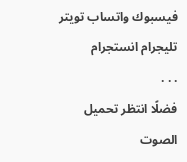فيسبوك واتساب تويتر تليجرام انستجرام
. . .
فضلًا انتظر تحميل الصوت